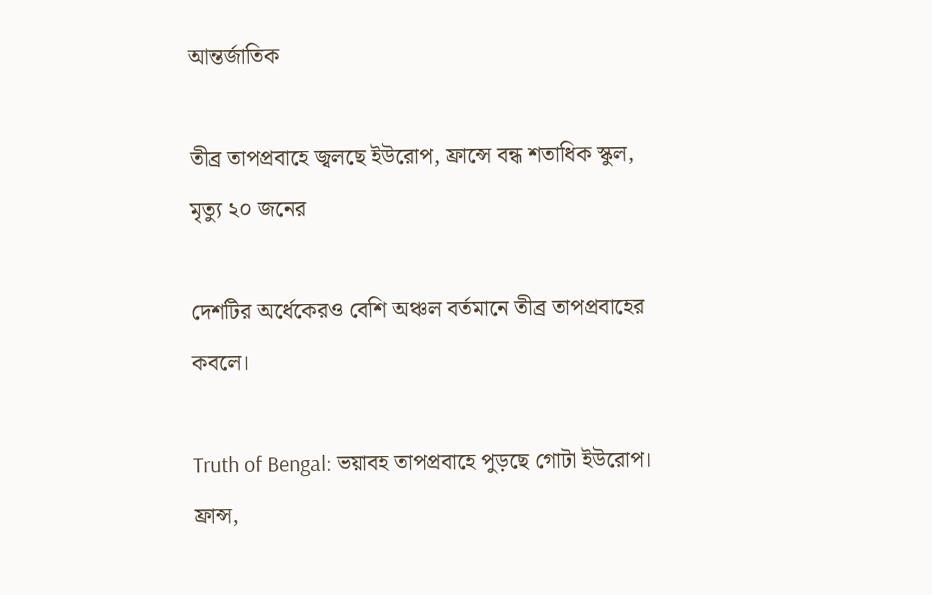আন্তর্জাতিক

তীব্র তাপপ্রবাহে জ্বলছে ইউরোপ, ফ্রান্সে বন্ধ শতাধিক স্কুল, মৃত্যু ২০ জনের

দেশটির অর্ধেকেরও বেশি অঞ্চল বর্তমানে তীব্র তাপপ্রবাহের কবলে।

Truth of Bengal: ভয়াবহ তাপপ্রবাহে পুড়ছে গোটা ইউরোপ। ফ্রান্স,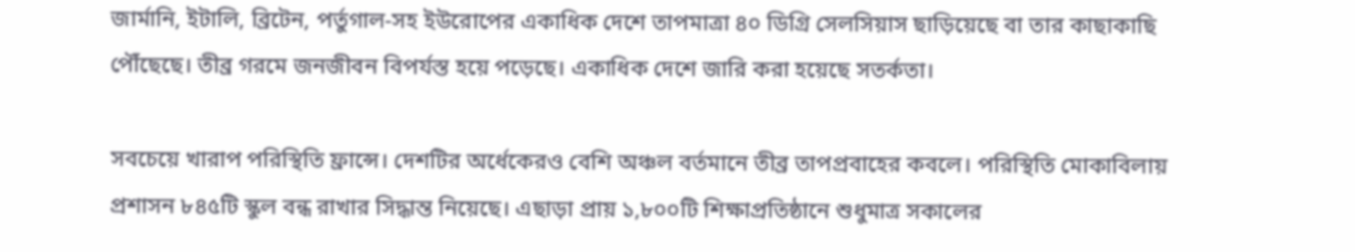জার্মানি, ইটালি, ব্রিটেন, পর্তুগাল-সহ ইউরোপের একাধিক দেশে তাপমাত্রা ৪০ ডিগ্রি সেলসিয়াস ছাড়িয়েছে বা তার কাছাকাছি পৌঁছেছে। তীব্র গরমে জনজীবন বিপর্যস্ত হয়ে পড়েছে। একাধিক দেশে জারি করা হয়েছে সতর্কতা।

সবচেয়ে খারাপ পরিস্থিতি ফ্রান্সে। দেশটির অর্ধেকেরও বেশি অঞ্চল বর্তমানে তীব্র তাপপ্রবাহের কবলে। পরিস্থিতি মোকাবিলায় প্রশাসন ৮৪৫টি স্কুল বন্ধ রাখার সিদ্ধান্ত নিয়েছে। এছাড়া প্রায় ১,৮০০টি শিক্ষাপ্রতিষ্ঠানে শুধুমাত্র সকালের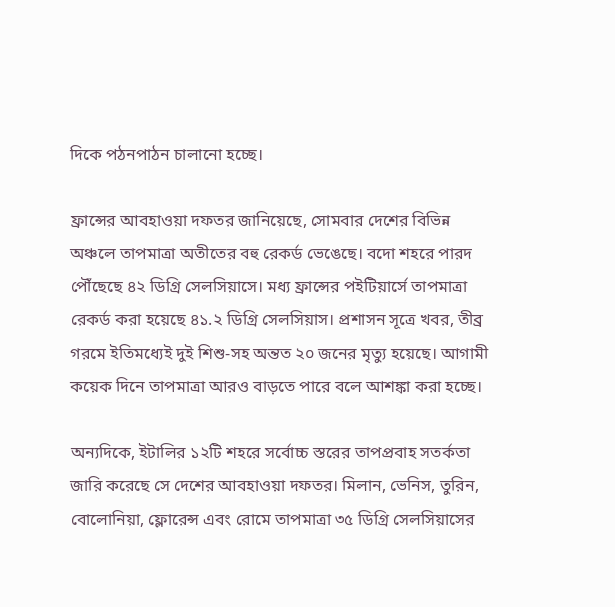দিকে পঠনপাঠন চালানো হচ্ছে।

ফ্রান্সের আবহাওয়া দফতর জানিয়েছে, সোমবার দেশের বিভিন্ন অঞ্চলে তাপমাত্রা অতীতের বহু রেকর্ড ভেঙেছে। বদো শহরে পারদ পৌঁছেছে ৪২ ডিগ্রি সেলসিয়াসে। মধ্য ফ্রান্সের পইটিয়ার্সে তাপমাত্রা রেকর্ড করা হয়েছে ৪১.২ ডিগ্রি সেলসিয়াস। প্রশাসন সূত্রে খবর, তীব্র গরমে ইতিমধ্যেই দুই শিশু-সহ অন্তত ২০ জনের মৃত্যু হয়েছে। আগামী কয়েক দিনে তাপমাত্রা আরও বাড়তে পারে বলে আশঙ্কা করা হচ্ছে।

অন্যদিকে, ইটালির ১২টি শহরে সর্বোচ্চ স্তরের তাপপ্রবাহ সতর্কতা জারি করেছে সে দেশের আবহাওয়া দফতর। মিলান, ভেনিস, তুরিন, বোলোনিয়া, ফ্লোরেন্স এবং রোমে তাপমাত্রা ৩৫ ডিগ্রি সেলসিয়াসের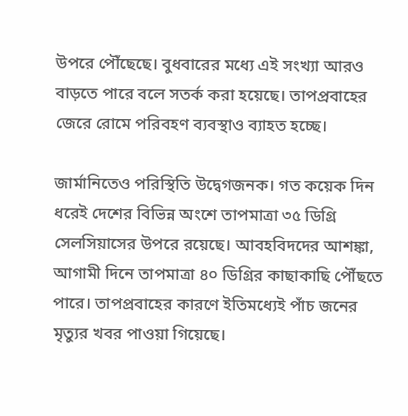উপরে পৌঁছেছে। বুধবারের মধ্যে এই সংখ্যা আরও বাড়তে পারে বলে সতর্ক করা হয়েছে। তাপপ্রবাহের জেরে রোমে পরিবহণ ব্যবস্থাও ব্যাহত হচ্ছে।

জার্মানিতেও পরিস্থিতি উদ্বেগজনক। গত কয়েক দিন ধরেই দেশের বিভিন্ন অংশে তাপমাত্রা ৩৫ ডিগ্রি সেলসিয়াসের উপরে রয়েছে। আবহবিদদের আশঙ্কা, আগামী দিনে তাপমাত্রা ৪০ ডিগ্রির কাছাকাছি পৌঁছতে পারে। তাপপ্রবাহের কারণে ইতিমধ্যেই পাঁচ জনের মৃত্যুর খবর পাওয়া গিয়েছে।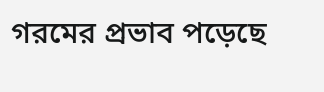গরমের প্রভাব পড়েছে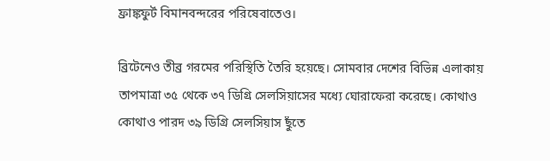ফ্রাঙ্কফুর্ট বিমানবন্দরের পরিষেবাতেও।

ব্রিটেনেও তীব্র গরমের পরিস্থিতি তৈরি হয়েছে। সোমবার দেশের বিভিন্ন এলাকায় তাপমাত্রা ৩৫ থেকে ৩৭ ডিগ্রি সেলসিয়াসের মধ্যে ঘোরাফেরা করেছে। কোথাও কোথাও পারদ ৩৯ ডিগ্রি সেলসিয়াস ছুঁতে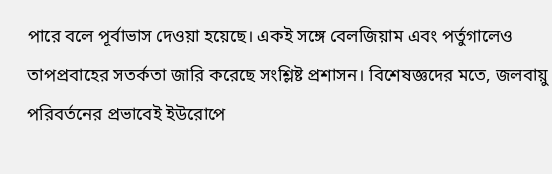পারে বলে পূর্বাভাস দেওয়া হয়েছে। একই সঙ্গে বেলজিয়াম এবং পর্তুগালেও তাপপ্রবাহের সতর্কতা জারি করেছে সংশ্লিষ্ট প্রশাসন। বিশেষজ্ঞদের মতে, জলবায়ু পরিবর্তনের প্রভাবেই ইউরোপে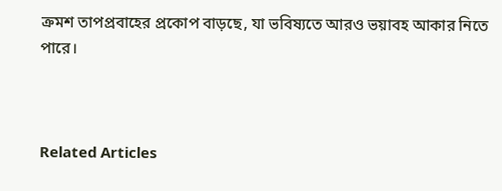ক্রমশ তাপপ্রবাহের প্রকোপ বাড়ছে, যা ভবিষ্যতে আরও ভয়াবহ আকার নিতে পারে।



Related Articles